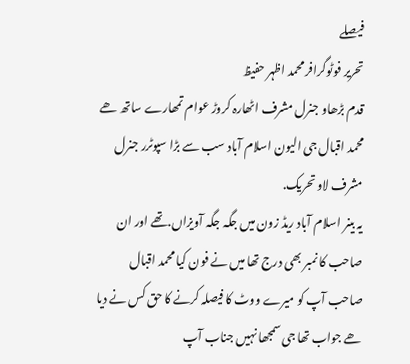فیصلے
تحریر فوٹوگرافر محمد اظہر حفیظ
قدم بڑھاو جنرل مشرف اٹھارہ کروڑ عوام تمھارے ساتھ ھے محمد اقبال جی الیون اسلام آباد سب سے بڑا سپوٹرر جنرل مشرف لاو تحریک.
یہ بینر اسلام آباد ریڈ زون میں جگہ جگہ آویزاں.تھے اور ان صاحب کا نمبر بھی درج تھا میں نے فون کیا محمد اقبال صاحب آپ کو میرے ووٹ کا فیصلہ کرنے کا حق کس نے دیا ھے جواب تھا جی سمجھا نہیں جناب آپ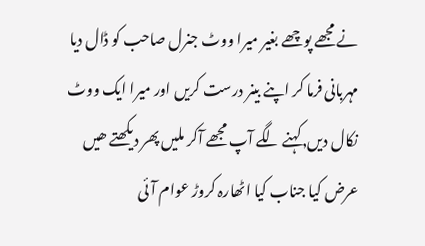نے مجھے پوچھے بغیر میرا ووٹ جنرل صاحب کو ڈال دیا مہربانی فرما کر اپنے بینر درست کریں اور میرا ایک ووٹ نکال دیں,کہنے لگے آپ مجھے آکر ملیں پھر دیکھتے ھیں عرض کیا جناب کیا اٹھارہ کروڑ عوام آئی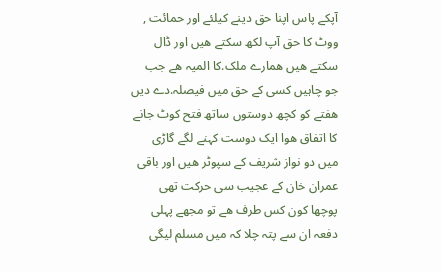آپکے پاس اپنا حق دینے کیلئے اور حمائت ,
ووٹ کا حق آپ لکھ سکتے ھیں اور ڈال سکتے ھیں ھمارے ملک.کا المیہ ھے جب جو چاہیں کسی کے حق میں فیصلہ.دے دیں
ھفتے کو کچھ دوستوں ساتھ فتح کوٹ جانے کا اتفاق ھوا ایک دوست کہنے لگے گاڑی میں دو نواز شریف کے سپوٹر ھیں اور باقی عمران خان کے عجیب سی حرکت تھی پوچھا کون کس طرف ھے تو مجھے پہلی دفعہ ان سے پتہ چلا کہ میں مسلم لیگی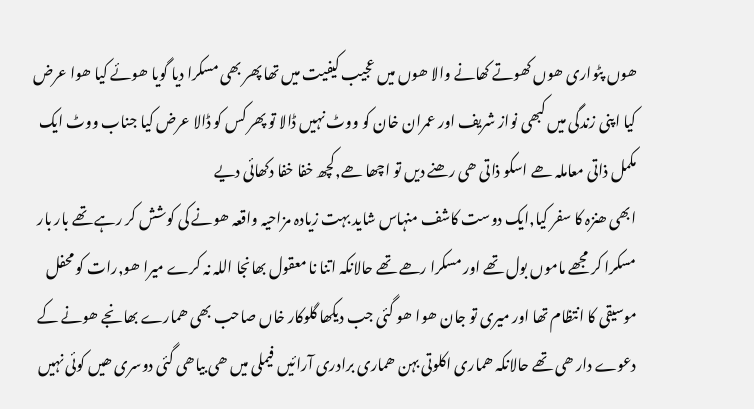ھوں پٹواری ھوں کھوتے کھانے والا ھوں میں عجیب کیفیت میں تھا پھر بھی مسکرا دیا گویا ھوئے کیا ھوا عرض کیا اپنی زندگی میں کبھی نواز شریف اور عمران خان کو ووٹ نہیں ڈالا تو پھر کس کو ڈالا عرض کیا جناب ووٹ ایک مکمل ذاتی معاملہ ھے اسکو ذاتی ھی رھنے دیں تو اچھا ھے,کچھ خفا خفا دکھائی دیے
ابھی ھنزہ کا سفر کیا,ایک دوست کاشف منہاس شاید بہت زیادہ مزاحیہ واقعہ ھونے کی کوشش کر رہے تھے بار بار مسکرا کر مجھے ماموں بول تھے اور مسکرا رھے تھے حالانکہ اتنا نا معقول بھانجا اللہ نہ کرے میرا ھو,رات کو محفل موسیقی کا انتظام تھا اور میری تو جان ھوا ھو گئی جب دیکھا گلوکار خاں صاحب بھی ھمارے بھانجے ھونے کے دعوے دار ھی تھے حالانکہ ھماری اکلوتی بہن ھماری برادری آرائیں فیملی میں ھی بیاھی گئی دوسری ھیں کوئی نہیں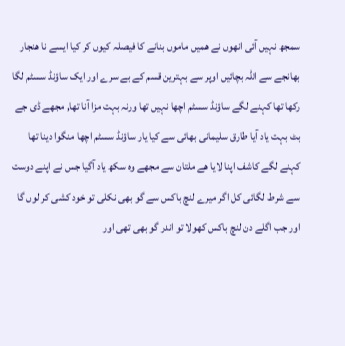سمجھ نہیں آئی انھوں نے ھمیں ماموں بنانے کا فیصلہ کیوں کر کیا ایسے نا ھنجار بھانجے سے اللہ بچائیں اوپر سے بہترین قسم کے بے سرے اور ایک ساؤنڈ سسٹم لگا رکھا تھا کہنے لگے ساؤنڈ سسٹم اچھا نہیں تھا ورنہ بہت مزا آنا تھا, مجھے ڈی جے بٹ بہت یاد آیا طارق سلیمانی بھائی سے کیا یار ساؤنڈ سسٹم اچھا منگوا دینا تھا کہنے لگے کاشف اپنا لایا ھے ملتان سے مجھے وہ سکھ یاد آگیا جس نے اپنے دوست سے شرط لگائی کل اگر میرے لنچ باکس سے گو بھی نکلی تو خود کشی کر لوں گا اور جب اگلے دن لنچ باکس کھولا تو اندر گو بھی تھی اور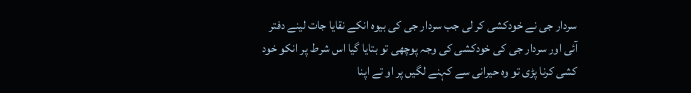سردار جی نے خودکشی کر لی جب سردار جی کی بیوہ انکے نقایا جات لینے دفتر آئی اور سردار جی کی خودکشی کی وجہ پوچھی تو بتایا گیا اس شرط پر انکو خود کشی کرنا پڑی تو وہ حیرانی سے کہنے لگیں پر او تے اپنا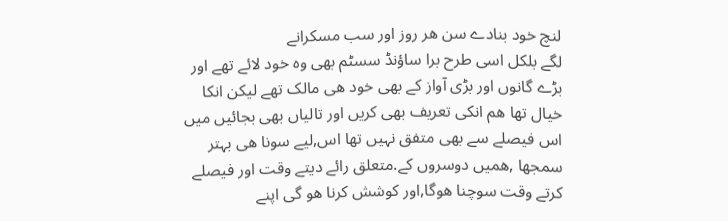لنچ خود بنادے سن ھر روز اور سب مسکرانے
لگے بلکل اسی طرح برا ساؤنڈ سسٹم بھی وہ خود لائے تھے اور بڑے گانوں اور بڑی آواز کے بھی خود ھی مالک تھے لیکن انکا خیال تھا ھم انکی تعریف بھی کریں اور تالیاں بھی بجائیں میں اس فیصلے سے بھی متفق نہیں تھا اس,لیے سونا ھی بہتر سمجھا ,ھمیں دوسروں کے.متعلق رائے دیتے وقت اور فیصلے کرتے وقت سوچنا ھوگا,اور کوشش کرنا ھو گی اپنے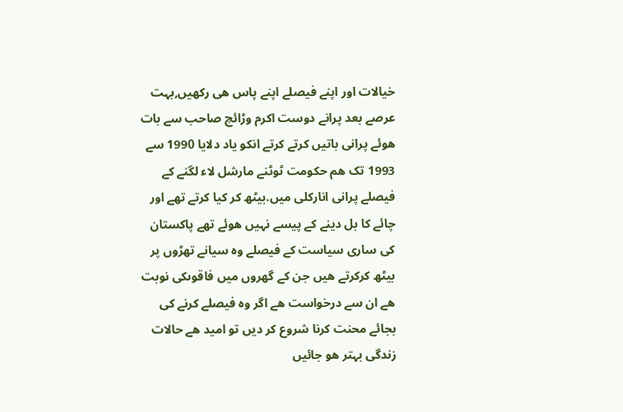خیالات اور اپنے فیصلے اپنے پاس ھی رکھیں,بہت عرصے بعد پرانے دوست اکرم وڑائچ صاحب سے بات ھوئے پرانی باتیں کرتے کرتے انکو یاد دلایا 1990 سے 1993 تک ھم حکومت ٹوٹنے مارشل لاء لگنے کے فیصلے پرانی انارکلی میں.بیٹھ کر کیا کرتے تھے اور چائے کا بل دینے کے پیسے نہیں ھوئے تھے پاکستان کی ساری سیاست کے فیصلے وہ سیانے تھڑوں پر بیٹھ کرکرتے ھیں جن کے گھروں میں فاقوںکی نوبت ھے ان سے درخواست ھے اگر وہ فیصلے کرنے کی بجائے محنت کرنا شروع کر دیں تو امید ھے حالات زندگی بہتر ھو جائیں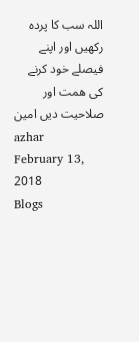اللہ سب کا پردہ رکھیں اور اپنے فیصلے خود کرنے کی ھمت اور صلاحیت دیں امین
azhar
February 13, 2018
Blogs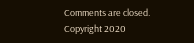Comments are closed.
Copyright 2020